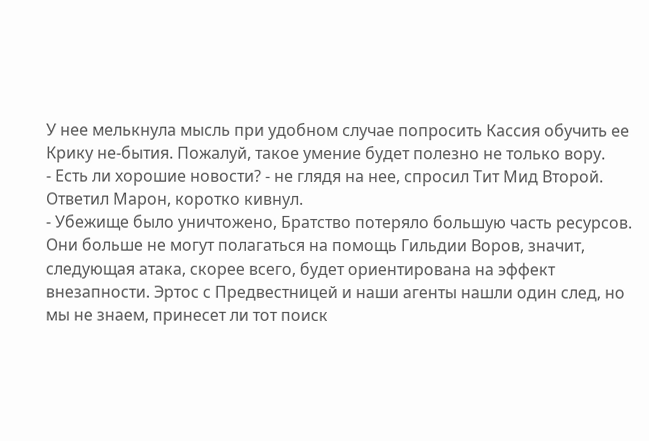У нее мелькнула мысль при удобном случае попросить Кассия обучить ее Крику не-бытия. Пожалуй, такое умение будет полезно не только вору.
- Есть ли хорошие новости? - не глядя на нее, спросил Тит Мид Второй.
Ответил Марон, коротко кивнул.
- Убежище было уничтожено, Братство потеряло большую часть ресурсов. Они больше не могут полагаться на помощь Гильдии Воров, значит, следующая атака, скорее всего, будет ориентирована на эффект внезапности. Эртос с Предвестницей и наши агенты нашли один след, но мы не знаем, принесет ли тот поиск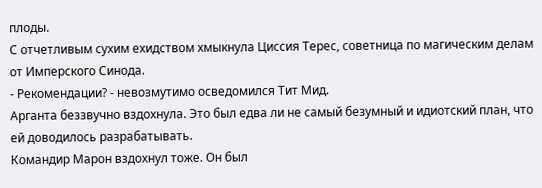плоды.
С отчетливым сухим ехидством хмыкнула Циссия Терес, советница по магическим делам от Имперского Синода.
- Рекомендации? - невозмутимо осведомился Тит Мид.
Арганта беззвучно вздохнула. Это был едва ли не самый безумный и идиотский план, что ей доводилось разрабатывать.
Командир Марон вздохнул тоже. Он был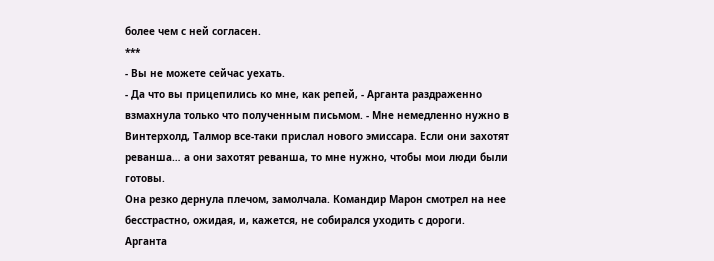более чем с ней согласен.
***
- Вы не можете сейчас уехать.
- Да что вы прицепились ко мне, как репей, - Арганта раздраженно взмахнула только что полученным письмом. - Мне немедленно нужно в Винтерхолд, Талмор все-таки прислал нового эмиссара. Если они захотят реванша… а они захотят реванша, то мне нужно, чтобы мои люди были готовы.
Она резко дернула плечом, замолчала. Командир Марон смотрел на нее бесстрастно, ожидая, и, кажется, не собирался уходить с дороги.
Арганта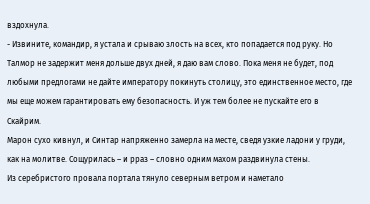вздохнула.
- Извините, командир, я устала и срываю злость на всех, кто попадается под руку. Но Талмор не задержит меня дольше двух дней, я даю вам слово. Пока меня не будет, под любыми предлогами не дайте императору покинуть столицу, это единственное место, где мы еще можем гарантировать ему безопасность. И уж тем более не пускайте его в Скайрим.
Марон сухо кивнул, и Синтар напряженно замерла на месте, сведя узкие ладони у груди, как на молитве. Сощурилась – и рраз – словно одним махом раздвинула стены.
Из серебристого провала портала тянуло северным ветром и наметало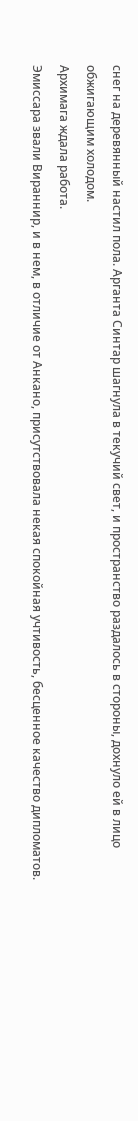снег на деревянный настил пола. Арганта Синтар шагнула в текучий свет, и пространство раздалось в стороны, дохнуло ей в лицо обжигающим холодом.
Архимага ждала работа.
Эмиссара звали Вираннир, и в нем, в отличие от Анкано, присутствовала некая спокойная учтивость, бесценное качество дипломатов.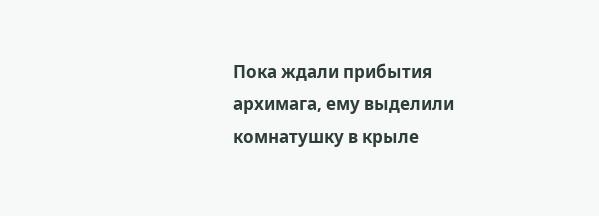Пока ждали прибытия архимага, ему выделили комнатушку в крыле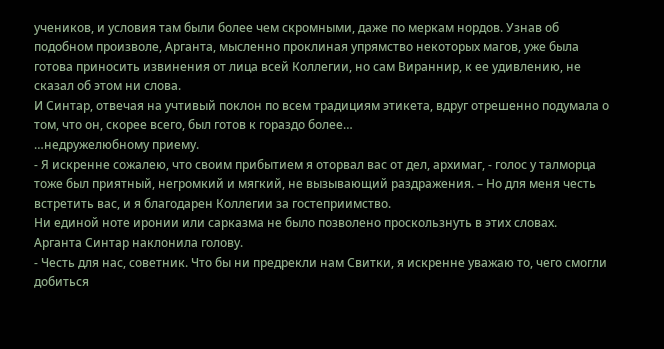учеников, и условия там были более чем скромными, даже по меркам нордов. Узнав об подобном произволе, Арганта, мысленно проклиная упрямство некоторых магов, уже была готова приносить извинения от лица всей Коллегии, но сам Вираннир, к ее удивлению, не сказал об этом ни слова.
И Синтар, отвечая на учтивый поклон по всем традициям этикета, вдруг отрешенно подумала о том, что он, скорее всего, был готов к гораздо более…
…недружелюбному приему.
- Я искренне сожалею, что своим прибытием я оторвал вас от дел, архимаг, - голос у талморца тоже был приятный, негромкий и мягкий, не вызывающий раздражения. – Но для меня честь встретить вас, и я благодарен Коллегии за гостеприимство.
Ни единой ноте иронии или сарказма не было позволено проскользнуть в этих словах.
Арганта Синтар наклонила голову.
- Честь для нас, советник. Что бы ни предрекли нам Свитки, я искренне уважаю то, чего смогли добиться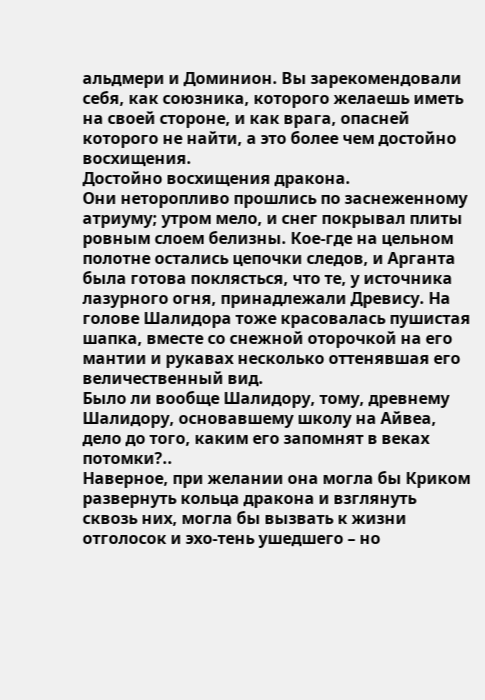альдмери и Доминион. Вы зарекомендовали себя, как союзника, которого желаешь иметь на своей стороне, и как врага, опасней которого не найти, а это более чем достойно восхищения.
Достойно восхищения дракона.
Они неторопливо прошлись по заснеженному атриуму; утром мело, и снег покрывал плиты ровным слоем белизны. Кое-где на цельном полотне остались цепочки следов, и Арганта была готова поклясться, что те, у источника лазурного огня, принадлежали Древису. На голове Шалидора тоже красовалась пушистая шапка, вместе со снежной оторочкой на его мантии и рукавах несколько оттенявшая его величественный вид.
Было ли вообще Шалидору, тому, древнему Шалидору, основавшему школу на Айвеа, дело до того, каким его запомнят в веках потомки?..
Наверное, при желании она могла бы Криком развернуть кольца дракона и взглянуть сквозь них, могла бы вызвать к жизни отголосок и эхо-тень ушедшего – но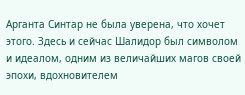Арганта Синтар не была уверена, что хочет этого. Здесь и сейчас Шалидор был символом и идеалом, одним из величайших магов своей эпохи, вдохновителем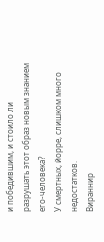и победившим, и стоило ли разрушать этот образ новым знанием его-человека?
У смертных, йорре, слишком много недостатков.
Вираннир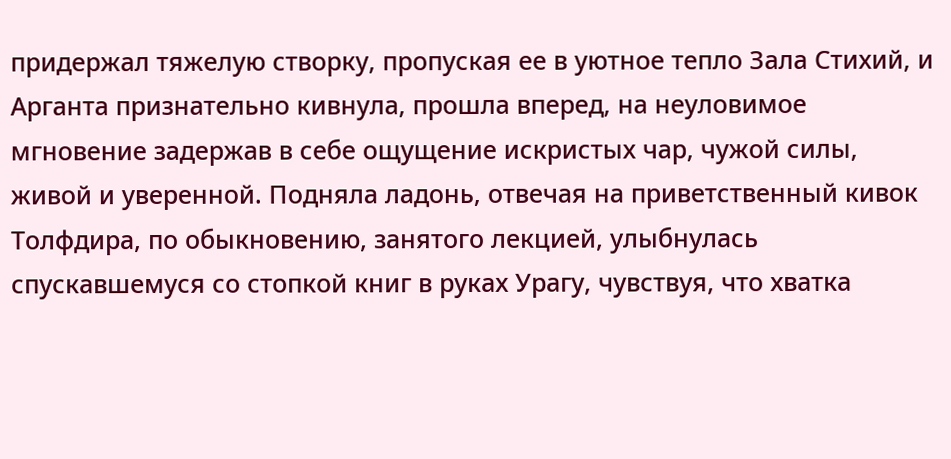придержал тяжелую створку, пропуская ее в уютное тепло Зала Стихий, и Арганта признательно кивнула, прошла вперед, на неуловимое мгновение задержав в себе ощущение искристых чар, чужой силы, живой и уверенной. Подняла ладонь, отвечая на приветственный кивок Толфдира, по обыкновению, занятого лекцией, улыбнулась спускавшемуся со стопкой книг в руках Урагу, чувствуя, что хватка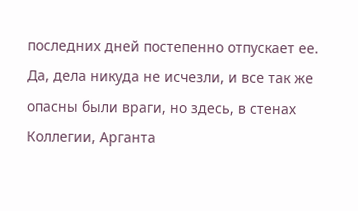последних дней постепенно отпускает ее. Да, дела никуда не исчезли, и все так же опасны были враги, но здесь, в стенах Коллегии, Арганта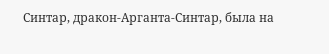Синтар, дракон-Арганта-Синтар, была на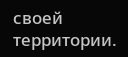своей территории.